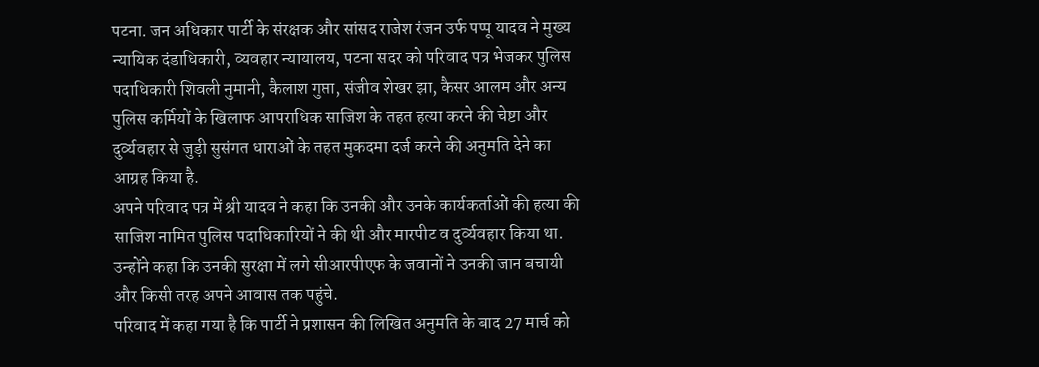पटना. जन अधिकार पार्टी के संरक्षक और सांसद राजेश रंजन उर्फ पप्पू यादव ने मुख्य न्यायिक दंडाधिकारी, व्यवहार न्यायालय, पटना सदर को परिवाद पत्र भेजकर पुलिस पदाधिकारी शिवली नुमानी, कैलाश गुप्ता, संजीव शेखर झा, कैसर आलम और अन्य पुलिस कर्मियों के खिलाफ आपराधिक साजिश के तहत हत्या करने की चेष्टा और दुर्व्यवहार से जुड़ी सुसंगत धाराओं के तहत मुकदमा दर्ज करने की अनुमति देने का आग्रह किया है.
अपने परिवाद पत्र में श्री यादव ने कहा कि उनकी और उनके कार्यकर्ताओं की हत्या की साजिश नामित पुलिस पदाधिकारियों ने की थी और मारपीट व दुर्व्यवहार किया था. उन्होंने कहा कि उनकी सुरक्षा में लगे सीआरपीएफ के जवानों ने उनकी जान बचायी और किसी तरह अपने आवास तक पहुंचे.
परिवाद में कहा गया है कि पार्टी ने प्रशासन की लिखित अनुमति के बाद 27 मार्च को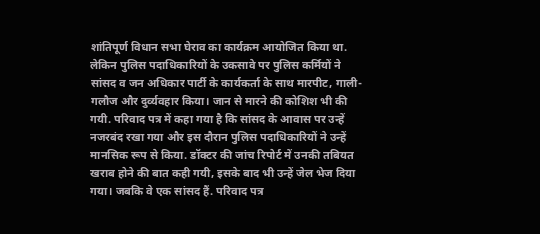शांतिपूर्ण विधान सभा घेराव का कार्यक्रम आयोजित किया था. लेकिन पुलिस पदाधिकारियों के उकसावे पर पुलिस कर्मियों ने सांसद व जन अधिकार पार्टी के कार्यकर्ता के साथ मारपीट, गाली-गलौज और दुर्व्यवहार किया। जान से मारने की कोशिश भी की गयी. परिवाद पत्र में कहा गया है कि सांसद के आवास पर उन्हें नजरबंद रखा गया और इस दौरान पुलिस पदाधिकारियों ने उन्हें मानसिक रूप से किया. डॉक्टर की जांच रिपोर्ट में उनकी तबियत खराब होने की बात कही गयी, इसके बाद भी उन्हें जेल भेज दिया गया। जबकि वे एक सांसद हैं. परिवाद पत्र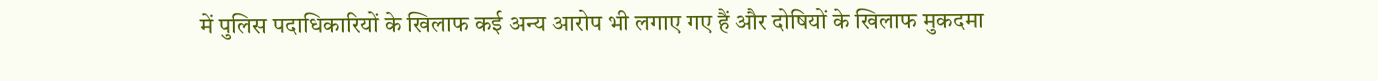में पुलिस पदाधिकारियों के खिलाफ कई अन्य आरोप भी लगाए गए हैं और दोषियों के खिलाफ मुकदमा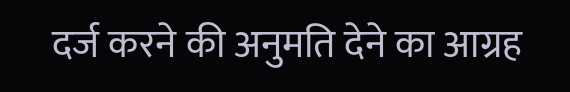दर्ज करने की अनुमति देने का आग्रह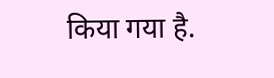किया गया है.